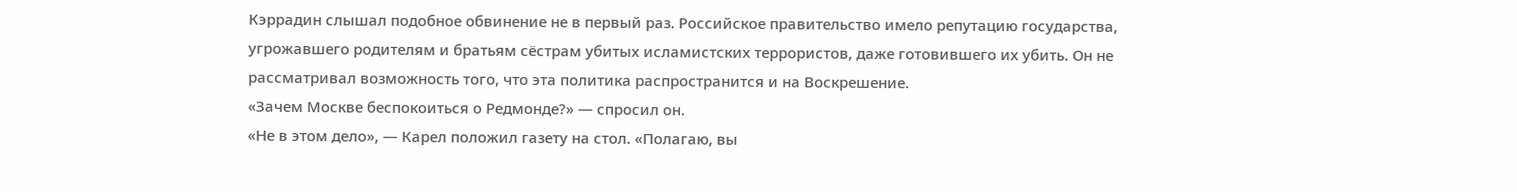Кэррадин слышал подобное обвинение не в первый раз. Российское правительство имело репутацию государства, угрожавшего родителям и братьям сёстрам убитых исламистских террористов, даже готовившего их убить. Он не рассматривал возможность того, что эта политика распространится и на Воскрешение.
«Зачем Москве беспокоиться о Редмонде?» — спросил он.
«Не в этом дело», — Карел положил газету на стол. «Полагаю, вы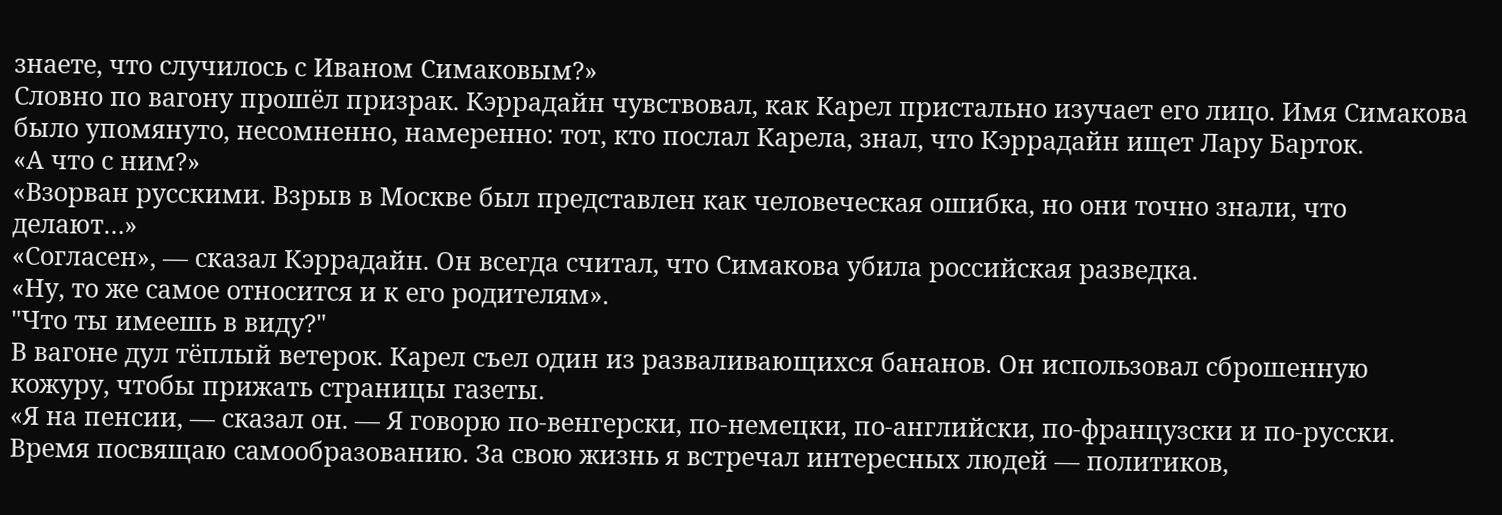знаете, что случилось с Иваном Симаковым?»
Словно по вагону прошёл призрак. Кэррадайн чувствовал, как Карел пристально изучает его лицо. Имя Симакова было упомянуто, несомненно, намеренно: тот, кто послал Карела, знал, что Кэррадайн ищет Лару Барток.
«А что с ним?»
«Взорван русскими. Взрыв в Москве был представлен как человеческая ошибка, но они точно знали, что делают…»
«Согласен», — сказал Кэррадайн. Он всегда считал, что Симакова убила российская разведка.
«Ну, то же самое относится и к его родителям».
"Что ты имеешь в виду?"
В вагоне дул тёплый ветерок. Карел съел один из разваливающихся бананов. Он использовал сброшенную кожуру, чтобы прижать страницы газеты.
«Я на пенсии, — сказал он. — Я говорю по-венгерски, по-немецки, по-английски, по-французски и по-русски. Время посвящаю самообразованию. За свою жизнь я встречал интересных людей — политиков,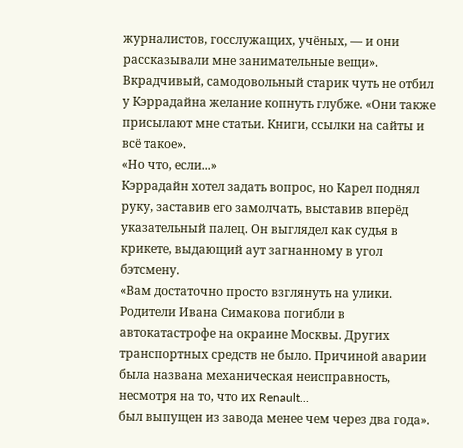журналистов, госслужащих, учёных, — и они рассказывали мне занимательные вещи». Вкрадчивый, самодовольный старик чуть не отбил у Кэррадайна желание копнуть глубже. «Они также присылают мне статьи. Книги, ссылки на сайты и всё такое».
«Но что, если...»
Кэррадайн хотел задать вопрос, но Карел поднял руку, заставив его замолчать, выставив вперёд указательный палец. Он выглядел как судья в крикете, выдающий аут загнанному в угол бэтсмену.
«Вам достаточно просто взглянуть на улики. Родители Ивана Симакова погибли в автокатастрофе на окраине Москвы. Других транспортных средств не было. Причиной аварии была названа механическая неисправность, несмотря на то, что их Renault…
был выпущен из завода менее чем через два года».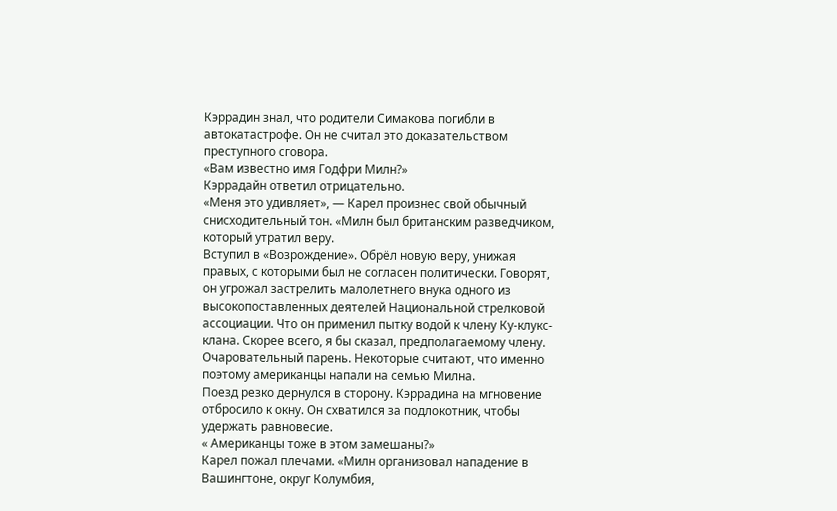Кэррадин знал, что родители Симакова погибли в автокатастрофе. Он не считал это доказательством преступного сговора.
«Вам известно имя Годфри Милн?»
Кэррадайн ответил отрицательно.
«Меня это удивляет», — Карел произнес свой обычный снисходительный тон. «Милн был британским разведчиком, который утратил веру.
Вступил в «Возрождение». Обрёл новую веру, унижая правых, с которыми был не согласен политически. Говорят, он угрожал застрелить малолетнего внука одного из высокопоставленных деятелей Национальной стрелковой ассоциации. Что он применил пытку водой к члену Ку-клукс-клана. Скорее всего, я бы сказал, предполагаемому члену.
Очаровательный парень. Некоторые считают, что именно поэтому американцы напали на семью Милна.
Поезд резко дернулся в сторону. Кэррадина на мгновение отбросило к окну. Он схватился за подлокотник, чтобы удержать равновесие.
« Американцы тоже в этом замешаны?»
Карел пожал плечами. «Милн организовал нападение в Вашингтоне, округ Колумбия,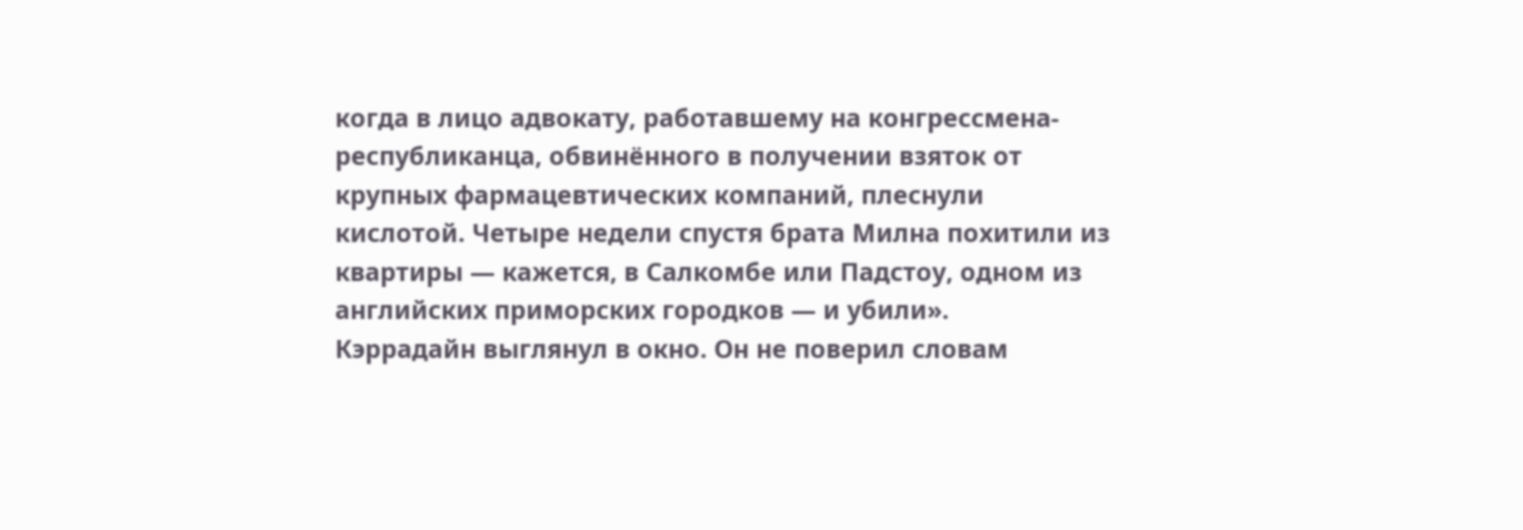когда в лицо адвокату, работавшему на конгрессмена-республиканца, обвинённого в получении взяток от крупных фармацевтических компаний, плеснули кислотой. Четыре недели спустя брата Милна похитили из квартиры — кажется, в Салкомбе или Падстоу, одном из английских приморских городков — и убили».
Кэррадайн выглянул в окно. Он не поверил словам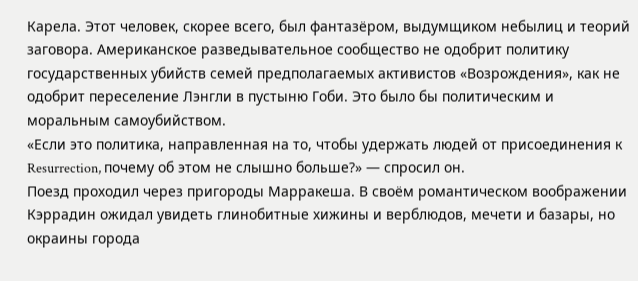Карела. Этот человек, скорее всего, был фантазёром, выдумщиком небылиц и теорий заговора. Американское разведывательное сообщество не одобрит политику государственных убийств семей предполагаемых активистов «Возрождения», как не одобрит переселение Лэнгли в пустыню Гоби. Это было бы политическим и моральным самоубийством.
«Если это политика, направленная на то, чтобы удержать людей от присоединения к Resurrection, почему об этом не слышно больше?» — спросил он.
Поезд проходил через пригороды Марракеша. В своём романтическом воображении Кэррадин ожидал увидеть глинобитные хижины и верблюдов, мечети и базары, но окраины города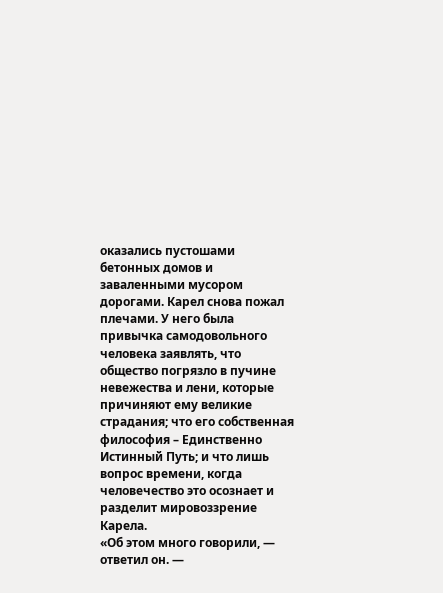оказались пустошами бетонных домов и заваленными мусором дорогами. Карел снова пожал плечами. У него была привычка самодовольного человека заявлять, что общество погрязло в пучине невежества и лени, которые причиняют ему великие страдания; что его собственная философия – Единственно Истинный Путь; и что лишь вопрос времени, когда человечество это осознает и разделит мировоззрение Карела.
«Об этом много говорили, — ответил он. —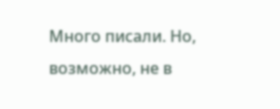Много писали. Но, возможно, не в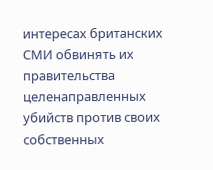интересах британских СМИ обвинять их
правительства целенаправленных убийств против своих собственных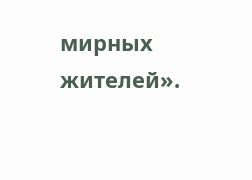мирных жителей».